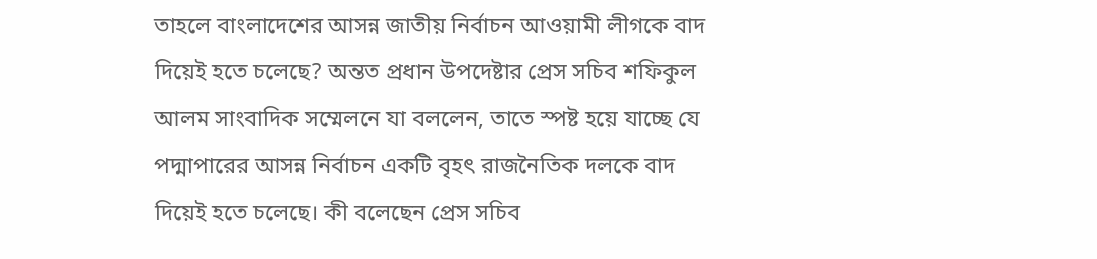তাহলে বাংলাদেশের আসন্ন জাতীয় নির্বাচন আওয়ামী লীগকে বাদ দিয়েই হতে চলেছে? অন্তত প্রধান উপদেষ্টার প্রেস সচিব শফিকুল আলম সাংবাদিক সম্মেলনে যা বললেন, তাতে স্পষ্ট হয়ে যাচ্ছে যে পদ্মাপারের আসন্ন নির্বাচন একটি বৃহৎ রাজনৈতিক দলকে বাদ দিয়েই হতে চলেছে। কী বলেছেন প্রেস সচিব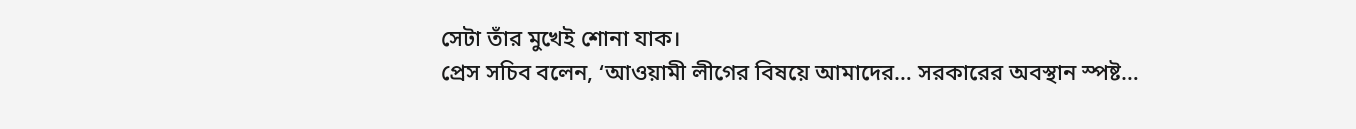সেটা তাঁর মুখেই শোনা যাক।
প্রেস সচিব বলেন, ‘আওয়ামী লীগের বিষয়ে আমাদের… সরকারের অবস্থান স্পষ্ট…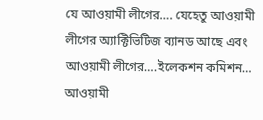যে আওয়ামী লীগের…. যেহেতু আওয়ামী লীগের অ্যাক্টিভিটিজ ব্যানড আছে এবং আওয়ামী লীগের….ইলেকশন কমিশন… আওয়ামী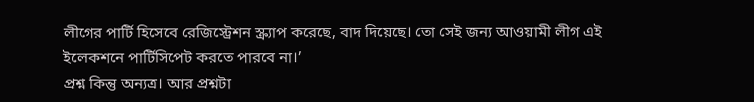লীগের পার্টি হিসেবে রেজিস্ট্রেশন স্ক্র্যাপ করেছে, বাদ দিয়েছে। তো সেই জন্য আওয়ামী লীগ এই ইলেকশনে পার্টিসিপেট করতে পারবে না।’
প্রশ্ন কিন্তু অন্যত্র। আর প্রশ্নটা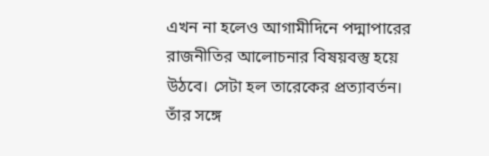এখন না হলেও আগামীদিনে পদ্মাপারের রাজনীতির আলোচনার বিষয়বস্তু হয়ে উঠবে। সেটা হল তারেকের প্রত্যাবর্তন। তাঁর সঙ্গে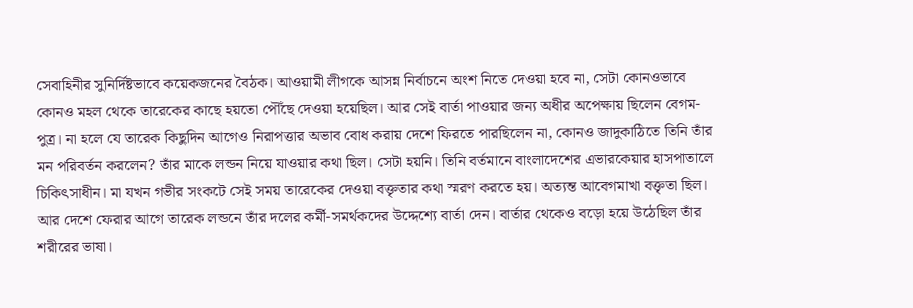সেবাহিনীর সুনির্দিষ্টভাবে কয়েকজনের বৈঠক। আওয়ামী লীগকে আসন্ন নির্বাচনে অংশ নিতে দেওয়া হবে না, সেটা কোনওভাবে কোনও মহল থেকে তারেকের কাছে হয়তো পৌঁছে দেওয়া হয়েছিল। আর সেই বার্তা পাওয়ার জন্য অধীর অপেক্ষায় ছিলেন বেগম-পুত্র। না হলে যে তারেক কিছুদিন আগেও নিরাপত্তার অভাব বোধ করায় দেশে ফিরতে পারছিলেন না, কোনও জাদুকাঠিতে তিনি তাঁর মন পরিবর্তন করলেন? তাঁর মাকে লন্ডন নিয়ে যাওয়ার কথা ছিল। সেটা হয়নি। তিনি বর্তমানে বাংলাদেশের এভারকেয়ার হাসপাতালে চিকিৎসাধীন। মা যখন গভীর সংকটে সেই সময় তারেকের দেওয়া বক্তৃতার কথা স্মরণ করতে হয়। অত্যন্ত আবেগমাখা বক্তৃতা ছিল। আর দেশে ফেরার আগে তারেক লন্ডনে তাঁর দলের কর্মী-সমর্থকদের উদ্দেশ্যে বার্তা দেন। বার্তার থেকেও বড়ো হয়ে উঠেছিল তাঁর শরীরের ভাষা।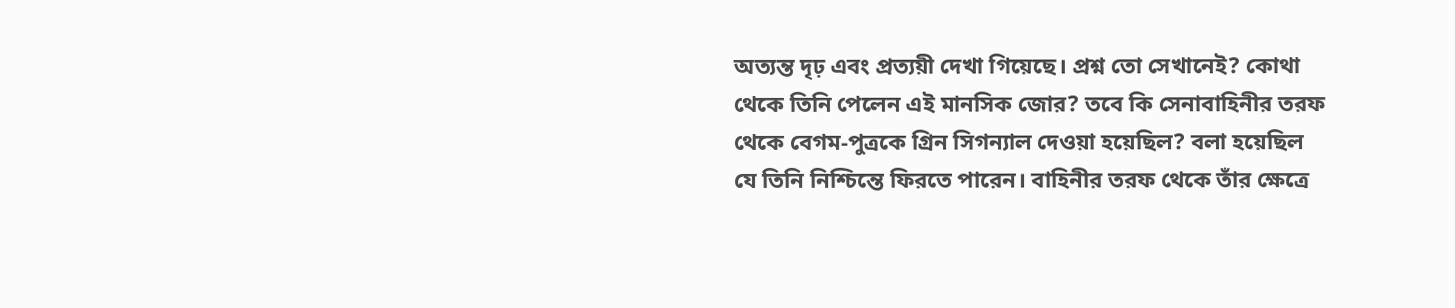অত্যন্ত দৃঢ় এবং প্রত্যয়ী দেখা গিয়েছে। প্রশ্ন তো সেখানেই? কোথা থেকে তিনি পেলেন এই মানসিক জোর? তবে কি সেনাবাহিনীর তরফ থেকে বেগম-পুত্রকে গ্রিন সিগন্যাল দেওয়া হয়েছিল? বলা হয়েছিল যে তিনি নিশ্চিন্তে ফিরতে পারেন। বাহিনীর তরফ থেকে তাঁর ক্ষেত্রে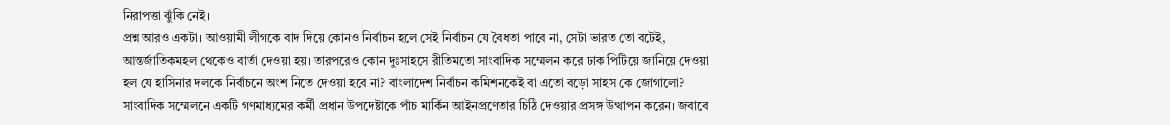নিরাপত্তা ঝুঁকি নেই।
প্রশ্ন আরও একটা। আওয়ামী লীগকে বাদ দিয়ে কোনও নির্বাচন হলে সেই নির্বাচন যে বৈধতা পাবে না, সেটা ভারত তো বটেই, আন্তর্জাতিকমহল থেকেও বার্তা দেওয়া হয়। তারপরেও কোন দুঃসাহসে রীতিমতো সাংবাদিক সম্মেলন করে ঢাক পিটিয়ে জানিয়ে দেওয়া হল যে হাসিনার দলকে নির্বাচনে অংশ নিতে দেওয়া হবে না? বাংলাদেশ নির্বাচন কমিশনকেই বা এতো বড়ো সাহস কে জোগালো?
সাংবাদিক সম্মেলনে একটি গণমাধ্যমের কর্মী প্রধান উপদেষ্টাকে পাঁচ মার্কিন আইনপ্রণেতার চিঠি দেওয়ার প্রসঙ্গ উত্থাপন করেন। জবাবে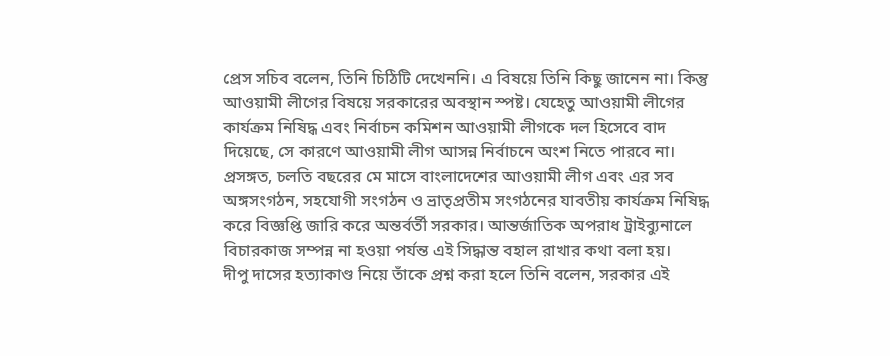প্রেস সচিব বলেন, তিনি চিঠিটি দেখেননি। এ বিষয়ে তিনি কিছু জানেন না। কিন্তু আওয়ামী লীগের বিষয়ে সরকারের অবস্থান স্পষ্ট। যেহেতু আওয়ামী লীগের কার্যক্রম নিষিদ্ধ এবং নির্বাচন কমিশন আওয়ামী লীগকে দল হিসেবে বাদ দিয়েছে, সে কারণে আওয়ামী লীগ আসন্ন নির্বাচনে অংশ নিতে পারবে না। প্রসঙ্গত, চলতি বছরের মে মাসে বাংলাদেশের আওয়ামী লীগ এবং এর সব অঙ্গসংগঠন, সহযোগী সংগঠন ও ভ্রাতৃপ্রতীম সংগঠনের যাবতীয় কার্যক্রম নিষিদ্ধ করে বিজ্ঞপ্তি জারি করে অন্তর্বর্তী সরকার। আন্তর্জাতিক অপরাধ ট্রাইব্যুনালে বিচারকাজ সম্পন্ন না হওয়া পর্যন্ত এই সিদ্ধান্ত বহাল রাখার কথা বলা হয়।
দীপু দাসের হত্যাকাণ্ড নিয়ে তাঁকে প্রশ্ন করা হলে তিনি বলেন, সরকার এই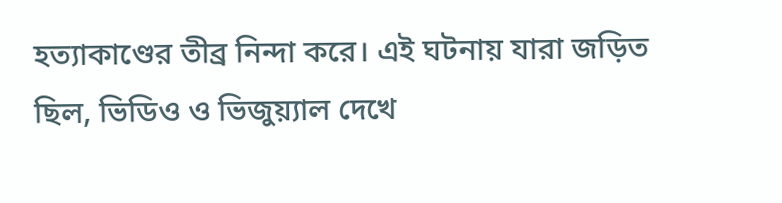হত্যাকাণ্ডের তীব্র নিন্দা করে। এই ঘটনায় যারা জড়িত ছিল, ভিডিও ও ভিজুয়্যাল দেখে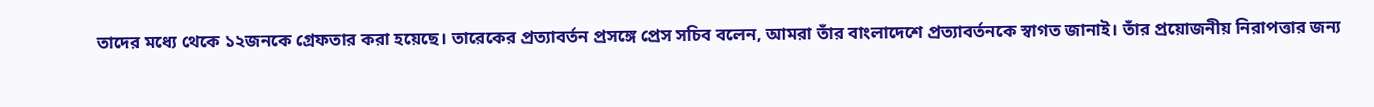তাদের মধ্যে থেকে ১২জনকে গ্রেফতার করা হয়েছে। তারেকের প্রত্যাবর্তন প্রসঙ্গে প্রেস সচিব বলেন, আমরা তাঁর বাংলাদেশে প্রত্যাবর্তনকে স্বাগত জানাই। তাঁর প্রয়োজনীয় নিরাপত্তার জন্য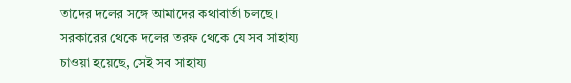তাদের দলের সঙ্গে আমাদের কথাবার্তা চলছে। সরকারের থেকে দলের তরফ থেকে যে সব সাহায্য চাওয়া হয়েছে, সেই সব সাহায্য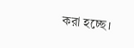করা হচ্ছে।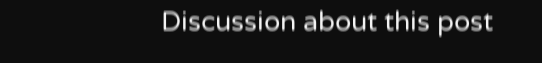Discussion about this post